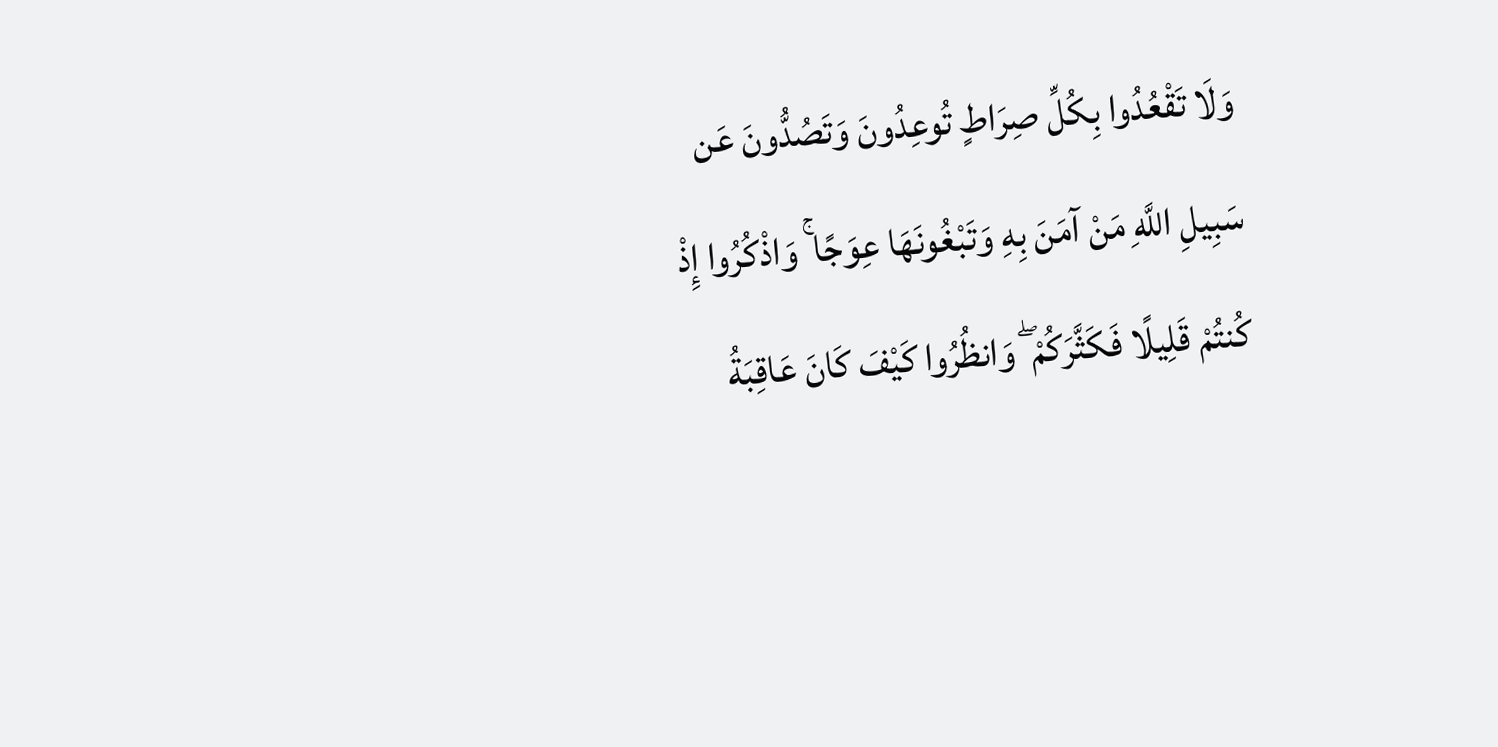وَلَا تَقْعُدُوا بِكُلِّ صِرَاطٍ تُوعِدُونَ وَتَصُدُّونَ عَن سَبِيلِ اللَّهِ مَنْ آمَنَ بِهِ وَتَبْغُونَهَا عِوَجًا ۚ وَاذْكُرُوا إِذْ كُنتُمْ قَلِيلًا فَكَثَّرَكُمْ ۖ وَانظُرُوا كَيْفَ كَانَ عَاقِبَةُ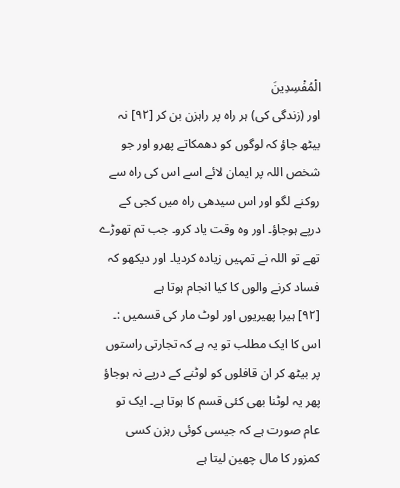الْمُفْسِدِينَ
اور (زندگی کی) ہر راہ پر راہزن بن کر [٩٢] نہ بیٹھ جاؤ کہ لوگوں کو دھمکاتے پھرو اور جو شخص اللہ پر ایمان لائے اسے اس کی راہ سے روکنے لگو اور اس سیدھی راہ میں کجی کے درپے ہوجاؤ۔ اور وہ وقت یاد کرو۔ جب تم تھوڑے تھے تو اللہ نے تمہیں زیادہ کردیا۔ اور دیکھو کہ فساد کرنے والوں کا کیا انجام ہوتا ہے
[٩٢] ہیرا پھیریوں اور لوٹ مار کی قسمیں :۔ اس کا ایک مطلب تو یہ ہے کہ تجارتی راستوں پر بیٹھ کر ان قافلوں کو لوٹنے کے درپے نہ ہوجاؤ پھر یہ لوٹنا بھی کئی قسم کا ہوتا ہے۔ ایک تو عام صورت ہے کہ جیسی کوئی رہزن کسی کمزور کا مال چھین لیتا ہے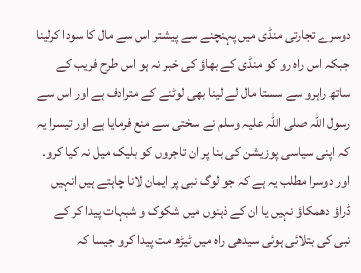دوسرے تجارتی منڈی میں پہنچنے سے پیشتر اس سے مال کا سودا کرلینا جبکہ اس راہ رو کو منڈی کے بھاؤ کی خبر نہ ہو اس طرح فریب کے ساتھ راہرو سے سستا مال لے لینا بھی لوٹنے کے مترادف ہے اور اس سے رسول اللہ صلی اللہ علیہ وسلم نے سختی سے منع فرمایا ہے اور تیسرا یہ کہ اپنی سیاسی پوزیشن کی بنا پر ان تاجروں کو بلیک میل نہ کیا کرو۔ اور دوسرا مطلب یہ ہے کہ جو لوگ نبی پر ایمان لانا چاہتے ہیں انہیں ڈراؤ دھمکاؤ نہیں یا ان کے ذہنوں میں شکوک و شبہات پیدا کر کے نبی کی بتلائی ہوئی سیدھی راہ میں ٹیڑھ مت پیدا کرو جیسا کہ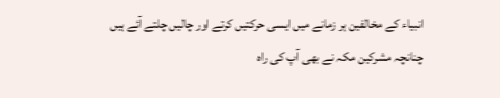انبیاء کے مخالفین ہر زمانے میں ایسی حرکتیں کرتے اور چالیں چلتے آئے ہیں چنانچہ مشرکین مکہ نے بھی آپ کی راہ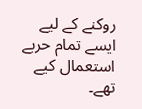روکنے کے لیے ایسے تمام حربے استعمال کیے تھے۔